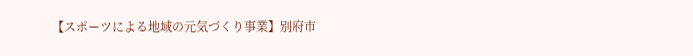【スポーツによる地域の元気づくり事業】別府市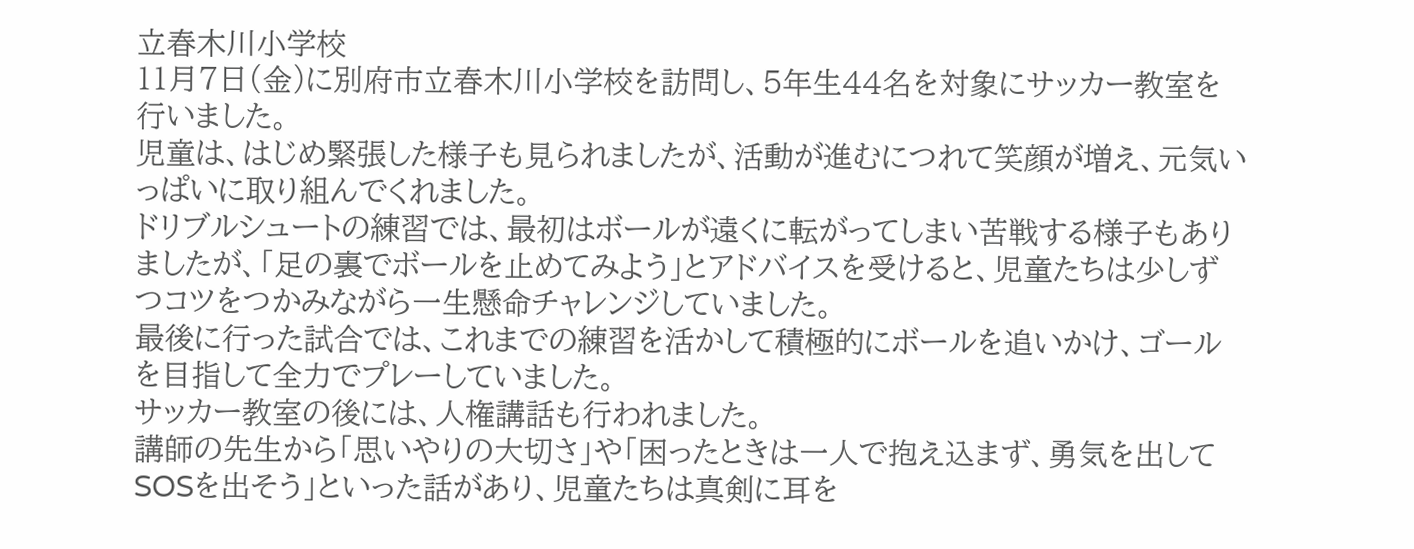立春木川小学校
11月7日(金)に別府市立春木川小学校を訪問し、5年生44名を対象にサッカー教室を行いました。
児童は、はじめ緊張した様子も見られましたが、活動が進むにつれて笑顔が増え、元気いっぱいに取り組んでくれました。
ドリブルシュートの練習では、最初はボールが遠くに転がってしまい苦戦する様子もありましたが、「足の裏でボールを止めてみよう」とアドバイスを受けると、児童たちは少しずつコツをつかみながら一生懸命チャレンジしていました。
最後に行った試合では、これまでの練習を活かして積極的にボールを追いかけ、ゴールを目指して全力でプレーしていました。
サッカー教室の後には、人権講話も行われました。
講師の先生から「思いやりの大切さ」や「困ったときは一人で抱え込まず、勇気を出してSOSを出そう」といった話があり、児童たちは真剣に耳を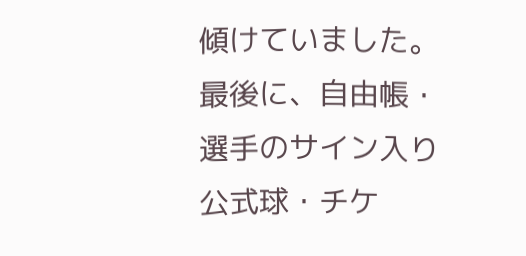傾けていました。
最後に、自由帳・選手のサイン入り公式球・チケ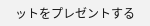ットをプレゼントする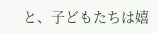と、子どもたちは嬉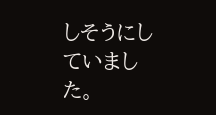しそうにしていました。